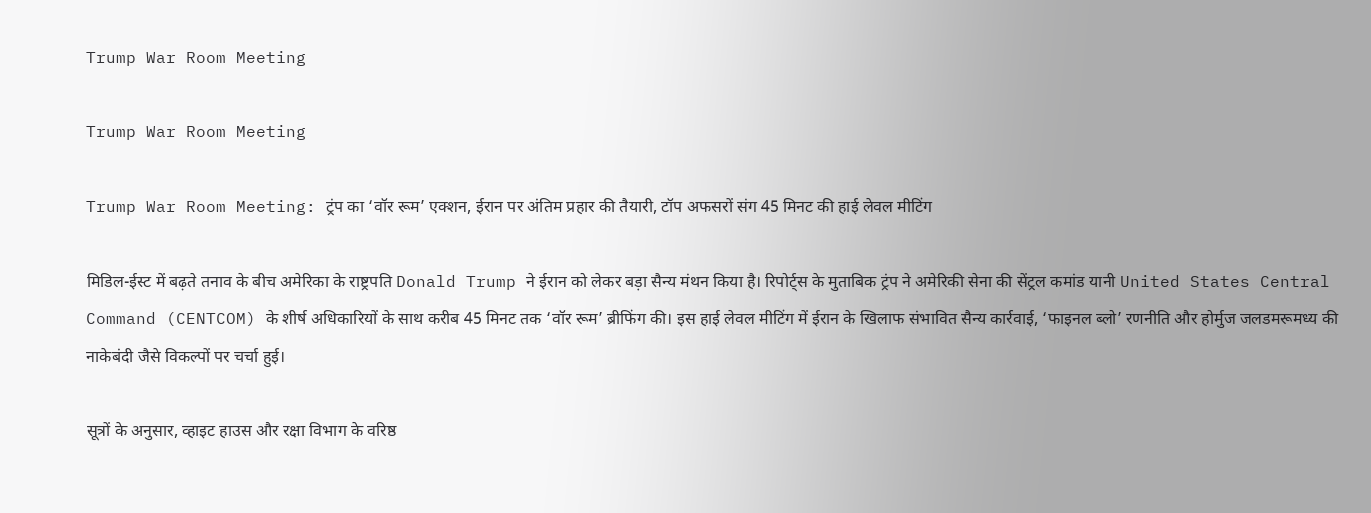Trump War Room Meeting

Trump War Room Meeting

Trump War Room Meeting: ट्रंप का ‘वॉर रूम’ एक्शन, ईरान पर अंतिम प्रहार की तैयारी, टॉप अफसरों संग 45 मिनट की हाई लेवल मीटिंग

मिडिल-ईस्ट में बढ़ते तनाव के बीच अमेरिका के राष्ट्रपति Donald Trump ने ईरान को लेकर बड़ा सैन्य मंथन किया है। रिपोर्ट्स के मुताबिक ट्रंप ने अमेरिकी सेना की सेंट्रल कमांड यानी United States Central Command (CENTCOM) के शीर्ष अधिकारियों के साथ करीब 45 मिनट तक ‘वॉर रूम’ ब्रीफिंग की। इस हाई लेवल मीटिंग में ईरान के खिलाफ संभावित सैन्य कार्रवाई, ‘फाइनल ब्लो’ रणनीति और होर्मुज जलडमरूमध्य की नाकेबंदी जैसे विकल्पों पर चर्चा हुई।

सूत्रों के अनुसार, व्हाइट हाउस और रक्षा विभाग के वरिष्ठ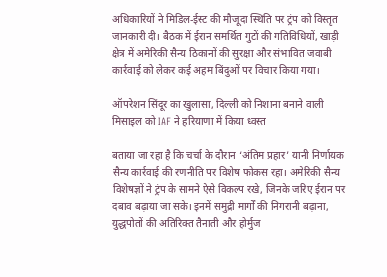अधिकारियों ने मिडिल-ईस्ट की मौजूदा स्थिति पर ट्रंप को विस्तृत जानकारी दी। बैठक में ईरान समर्थित गुटों की गतिविधियों, खाड़ी क्षेत्र में अमेरिकी सैन्य ठिकानों की सुरक्षा और संभावित जवाबी कार्रवाई को लेकर कई अहम बिंदुओं पर विचार किया गया।

ऑपरेशन सिंदूर का खुलासा, दिल्ली को निशाना बनाने वाली मिसाइल को IAF ने हरियाणा में किया ध्वस्त

बताया जा रहा है कि चर्चा के दौरान ‘अंतिम प्रहार’ यानी निर्णायक सैन्य कार्रवाई की रणनीति पर विशेष फोकस रहा। अमेरिकी सैन्य विशेषज्ञों ने ट्रंप के सामने ऐसे विकल्प रखे, जिनके जरिए ईरान पर दबाव बढ़ाया जा सके। इनमें समुद्री मार्गों की निगरानी बढ़ाना, युद्धपोतों की अतिरिक्त तैनाती और होर्मुज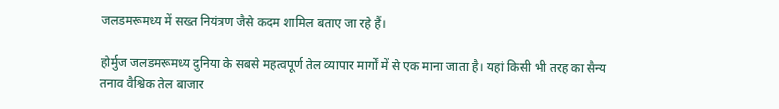जलडमरूमध्य में सख्त नियंत्रण जैसे कदम शामिल बताए जा रहे हैं।

होर्मुज जलडमरूमध्य दुनिया के सबसे महत्वपूर्ण तेल व्यापार मार्गों में से एक माना जाता है। यहां किसी भी तरह का सैन्य तनाव वैश्विक तेल बाजार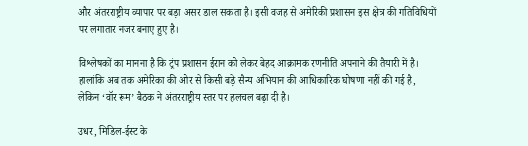और अंतरराष्ट्रीय व्यापार पर बड़ा असर डाल सकता है। इसी वजह से अमेरिकी प्रशासन इस क्षेत्र की गतिविधियों पर लगातार नजर बनाए हुए है।

विश्लेषकों का मानना है कि ट्रंप प्रशासन ईरान को लेकर बेहद आक्रामक रणनीति अपनाने की तैयारी में है। हालांकि अब तक अमेरिका की ओर से किसी बड़े सैन्य अभियान की आधिकारिक घोषणा नहीं की गई है, लेकिन ‘वॉर रूम’ बैठक ने अंतरराष्ट्रीय स्तर पर हलचल बढ़ा दी है।

उधर, मिडिल-ईस्ट के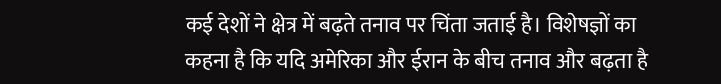कई देशों ने क्षेत्र में बढ़ते तनाव पर चिंता जताई है। विशेषज्ञों का कहना है कि यदि अमेरिका और ईरान के बीच तनाव और बढ़ता है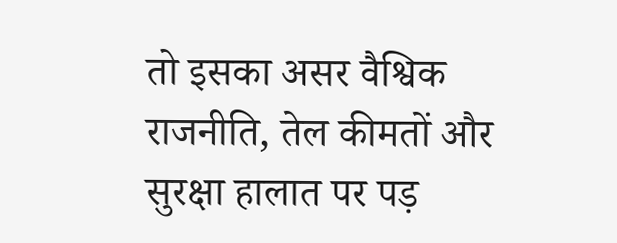तो इसका असर वैश्विक राजनीति, तेल कीमतों और सुरक्षा हालात पर पड़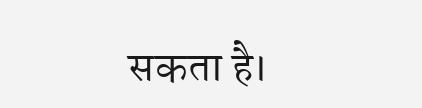सकता है।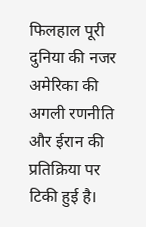फिलहाल पूरी दुनिया की नजर अमेरिका की अगली रणनीति और ईरान की प्रतिक्रिया पर टिकी हुई है।